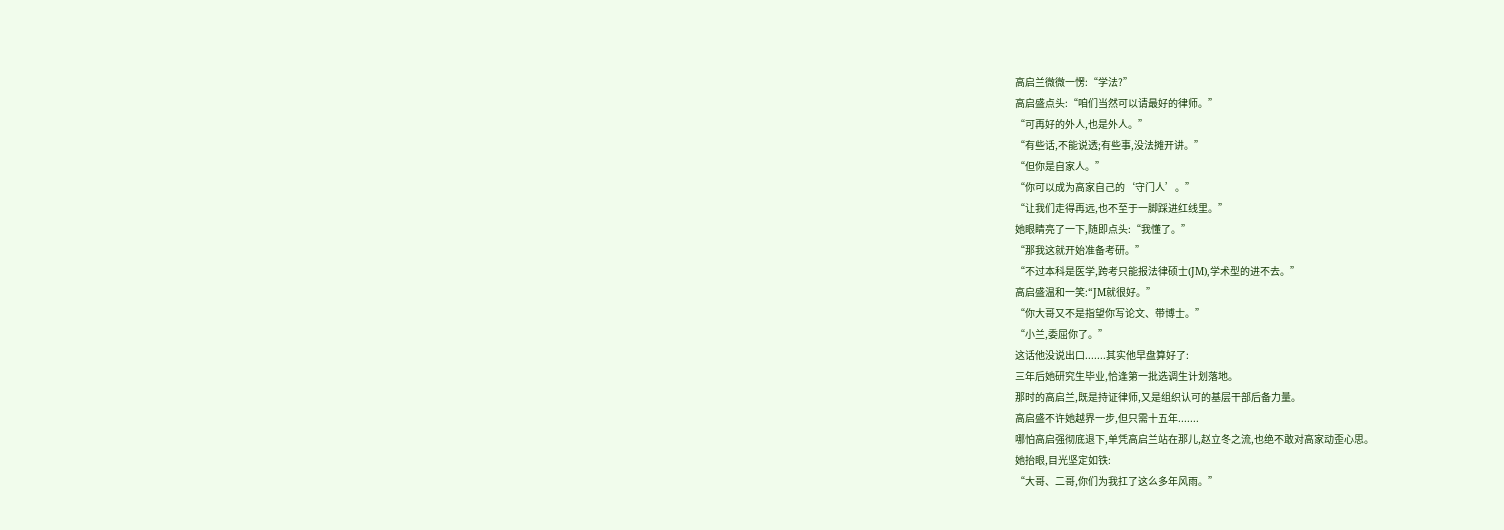高启兰微微一愣:“学法?”
高启盛点头:“咱们当然可以请最好的律师。”
“可再好的外人,也是外人。”
“有些话,不能说透;有些事,没法摊开讲。”
“但你是自家人。”
“你可以成为高家自己的‘守门人’。”
“让我们走得再远,也不至于一脚踩进红线里。”
她眼睛亮了一下,随即点头:“我懂了。”
“那我这就开始准备考研。”
“不过本科是医学,跨考只能报法律硕士(JM),学术型的进不去。”
高启盛温和一笑:“JM就很好。”
“你大哥又不是指望你写论文、带博士。”
“小兰,委屈你了。”
这话他没说出口.......其实他早盘算好了:
三年后她研究生毕业,恰逢第一批选调生计划落地。
那时的高启兰,既是持证律师,又是组织认可的基层干部后备力量。
高启盛不许她越界一步,但只需十五年.......
哪怕高启强彻底退下,单凭高启兰站在那儿,赵立冬之流,也绝不敢对高家动歪心思。
她抬眼,目光坚定如铁:
“大哥、二哥,你们为我扛了这么多年风雨。”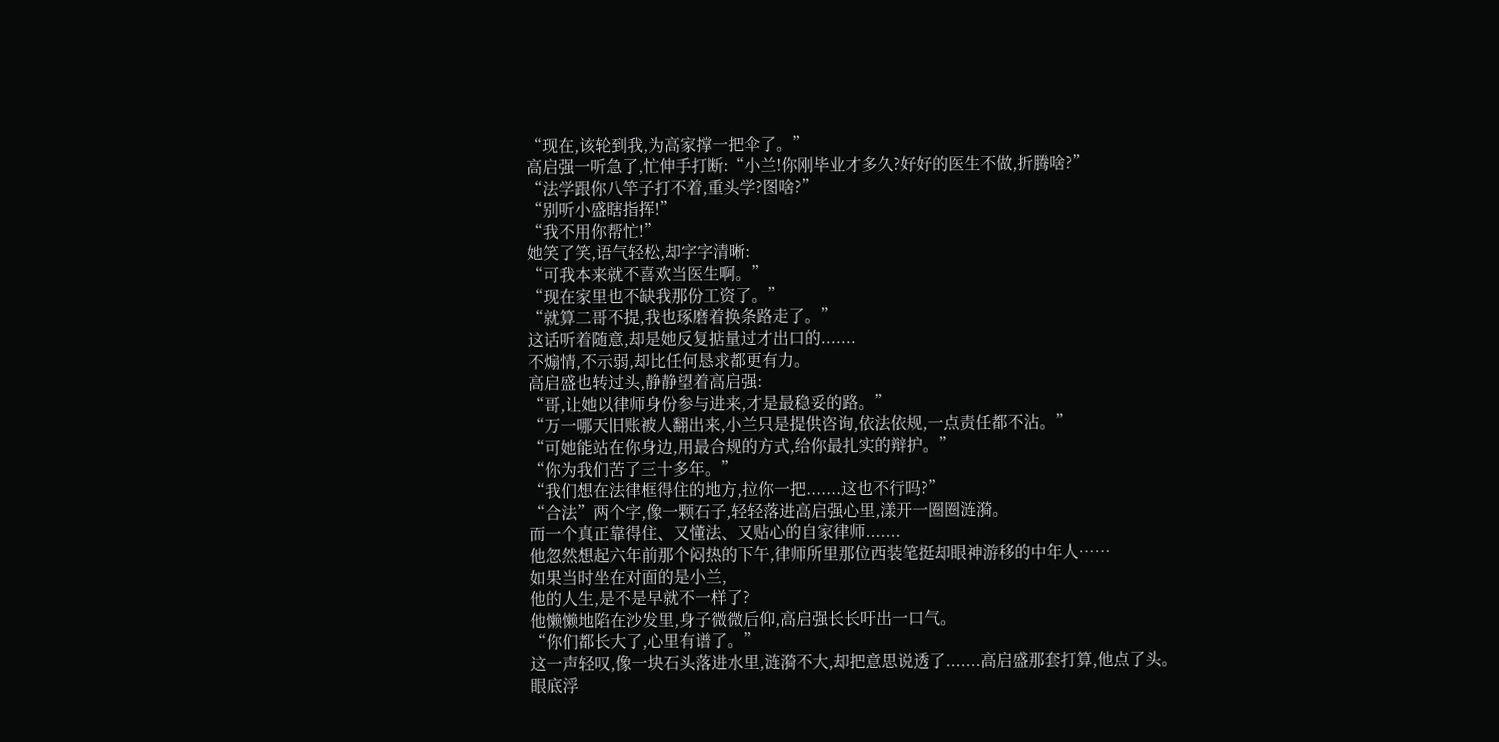“现在,该轮到我,为高家撑一把伞了。”
高启强一听急了,忙伸手打断:“小兰!你刚毕业才多久?好好的医生不做,折腾啥?”
“法学跟你八竿子打不着,重头学?图啥?”
“别听小盛瞎指挥!”
“我不用你帮忙!”
她笑了笑,语气轻松,却字字清晰:
“可我本来就不喜欢当医生啊。”
“现在家里也不缺我那份工资了。”
“就算二哥不提,我也琢磨着换条路走了。”
这话听着随意,却是她反复掂量过才出口的.......
不煽情,不示弱,却比任何恳求都更有力。
高启盛也转过头,静静望着高启强:
“哥,让她以律师身份参与进来,才是最稳妥的路。”
“万一哪天旧账被人翻出来,小兰只是提供咨询,依法依规,一点责任都不沾。”
“可她能站在你身边,用最合规的方式,给你最扎实的辩护。”
“你为我们苦了三十多年。”
“我们想在法律框得住的地方,拉你一把.......这也不行吗?”
“合法”两个字,像一颗石子,轻轻落进高启强心里,漾开一圈圈涟漪。
而一个真正靠得住、又懂法、又贴心的自家律师.......
他忽然想起六年前那个闷热的下午,律师所里那位西装笔挺却眼神游移的中年人……
如果当时坐在对面的是小兰,
他的人生,是不是早就不一样了?
他懒懒地陷在沙发里,身子微微后仰,高启强长长吁出一口气。
“你们都长大了,心里有谱了。”
这一声轻叹,像一块石头落进水里,涟漪不大,却把意思说透了.......高启盛那套打算,他点了头。
眼底浮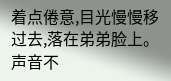着点倦意,目光慢慢移过去,落在弟弟脸上。声音不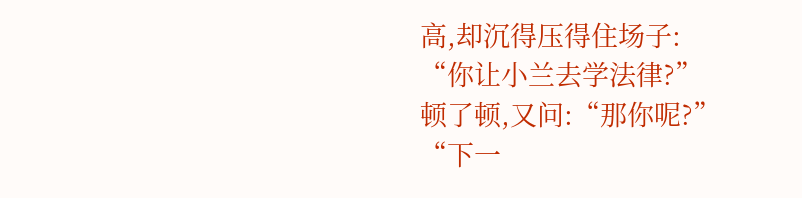高,却沉得压得住场子:
“你让小兰去学法律?”
顿了顿,又问:“那你呢?”
“下一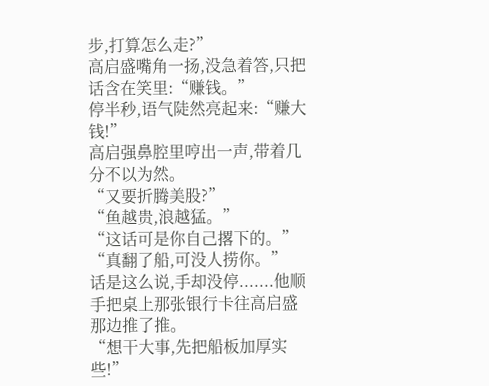步,打算怎么走?”
高启盛嘴角一扬,没急着答,只把话含在笑里:“赚钱。”
停半秒,语气陡然亮起来:“赚大钱!”
高启强鼻腔里哼出一声,带着几分不以为然。
“又要折腾美股?”
“鱼越贵,浪越猛。”
“这话可是你自己撂下的。”
“真翻了船,可没人捞你。”
话是这么说,手却没停.......他顺手把桌上那张银行卡往高启盛那边推了推。
“想干大事,先把船板加厚实些!”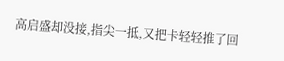高启盛却没接,指尖一抵,又把卡轻轻推了回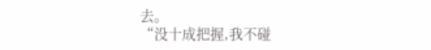去。
“没十成把握,我不碰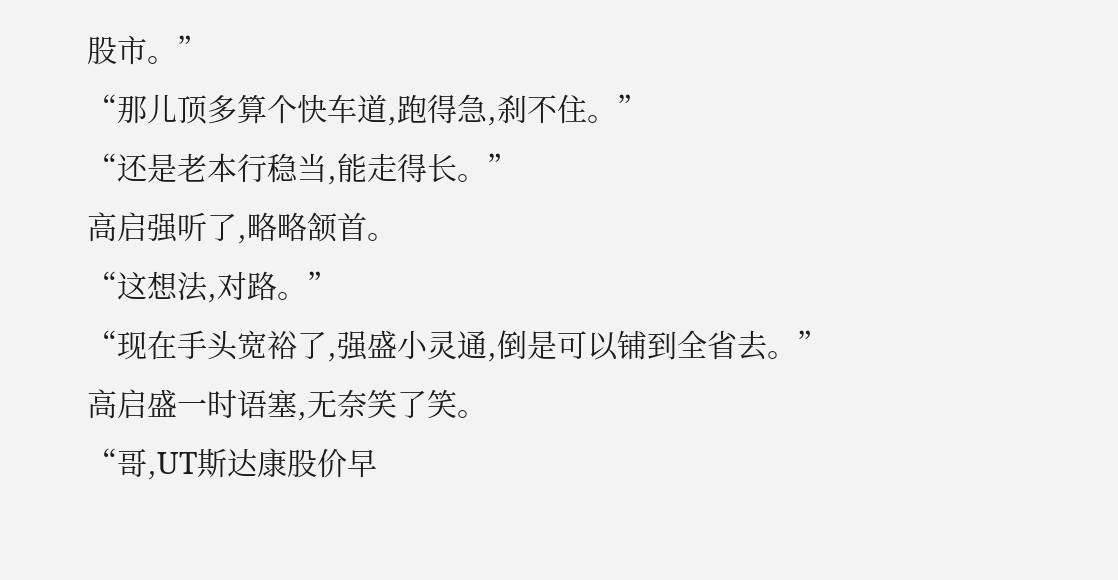股市。”
“那儿顶多算个快车道,跑得急,刹不住。”
“还是老本行稳当,能走得长。”
高启强听了,略略颔首。
“这想法,对路。”
“现在手头宽裕了,强盛小灵通,倒是可以铺到全省去。”
高启盛一时语塞,无奈笑了笑。
“哥,UT斯达康股价早